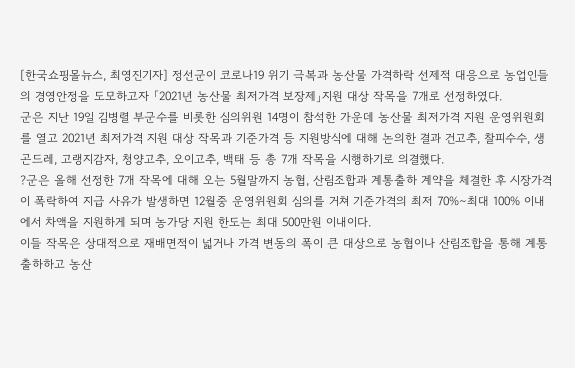[한국쇼핑몰뉴스, 최영진기자] 정선군이 코로나19 위기 극복과 농산물 가격하락 선제적 대응으로 농업인들의 경영안정을 도모하고자 「2021년 농산물 최저가격 보장제」지원 대상 작목을 7개로 선정하였다.
군은 지난 19일 김병렬 부군수를 비롯한 심의위원 14명이 참석한 가운데 농산물 최저가격 지원 운영위원회를 열고 2021년 최저가격 지원 대상 작목과 기준가격 등 지원방식에 대해 논의한 결과 건고추, 찰피수수, 생곤드레, 고랭지감자, 청양고추, 오이고추, 백태 등 총 7개 작목을 시행하기로 의결했다.
?군은 올해 선정한 7개 작목에 대해 오는 5월말까지 농협, 산림조합과 계통출하 계약을 체결한 후 시장가격이 폭락하여 지급 사유가 발생하면 12월중 운영위원회 심의를 거쳐 기준가격의 최저 70%∼최대 100% 이내에서 차액을 지원하게 되며 농가당 지원 한도는 최대 500만원 이내이다.
이들 작목은 상대적으로 재배면적이 넓거나 가격 변동의 폭이 큰 대상으로 농협이나 산림조합을 통해 계통 출하하고 농산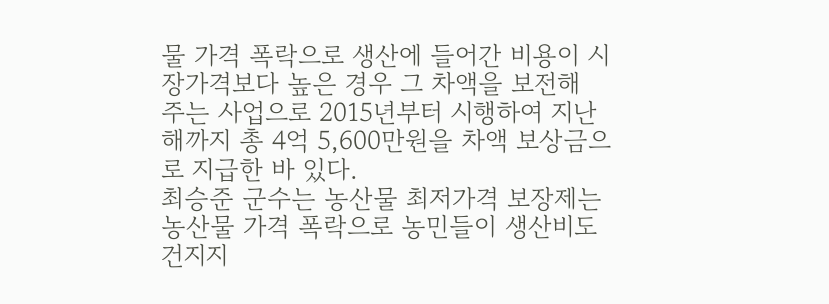물 가격 폭락으로 생산에 들어간 비용이 시장가격보다 높은 경우 그 차액을 보전해 주는 사업으로 2015년부터 시행하여 지난해까지 총 4억 5,600만원을 차액 보상금으로 지급한 바 있다.
최승준 군수는 농산물 최저가격 보장제는 농산물 가격 폭락으로 농민들이 생산비도 건지지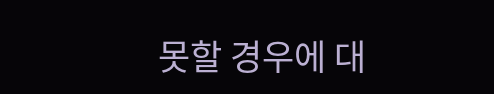못할 경우에 대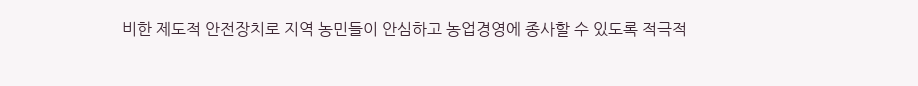비한 제도적 안전장치로 지역 농민들이 안심하고 농업경영에 종사할 수 있도록 적극적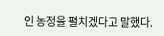인 농정을 펼치겠다고 말했다.